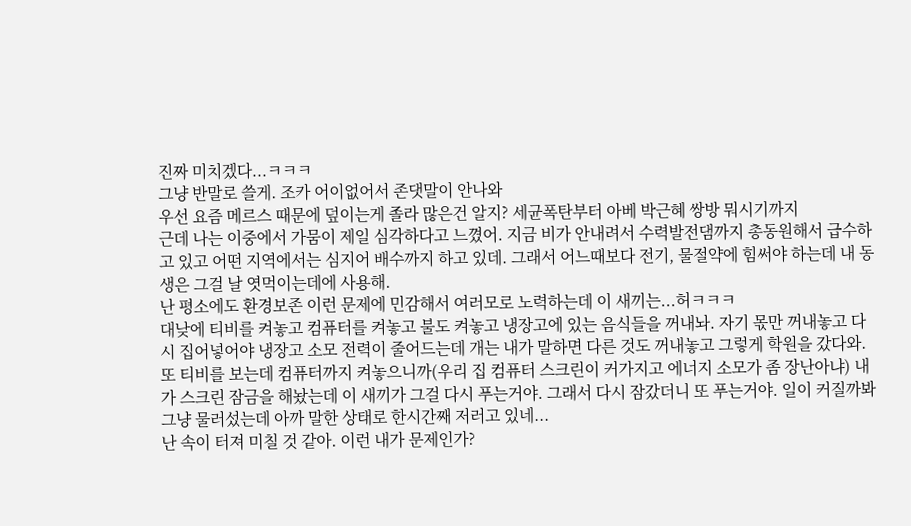진짜 미치겠다...ㅋㅋㅋ
그냥 반말로 쓸게. 조카 어이없어서 존댓말이 안나와
우선 요즘 메르스 때문에 덮이는게 졸라 많은건 알지? 세균폭탄부터 아베 박근혜 쌍방 뭐시기까지
근데 나는 이중에서 가뭄이 제일 심각하다고 느꼈어. 지금 비가 안내려서 수력발전댐까지 총동원해서 급수하고 있고 어떤 지역에서는 심지어 배수까지 하고 있데. 그래서 어느때보다 전기, 물절약에 힘써야 하는데 내 동생은 그걸 날 엿먹이는데에 사용해.
난 평소에도 환경보존 이런 문제에 민감해서 여러모로 노력하는데 이 새끼는...허ㅋㅋㅋ
대낮에 티비를 켜놓고 컴퓨터를 켜놓고 불도 켜놓고 냉장고에 있는 음식들을 꺼내놔. 자기 몫만 꺼내놓고 다시 집어넣어야 냉장고 소모 전력이 줄어드는데 개는 내가 말하면 다른 것도 꺼내놓고 그렇게 학원을 갔다와.
또 티비를 보는데 컴퓨터까지 켜놓으니까(우리 집 컴퓨터 스크린이 커가지고 에너지 소모가 좀 장난아냐) 내가 스크린 잠금을 해놨는데 이 새끼가 그걸 다시 푸는거야. 그래서 다시 잠갔더니 또 푸는거야. 일이 커질까봐 그냥 물러섰는데 아까 말한 상태로 한시간째 저러고 있네...
난 속이 터져 미칠 것 같아. 이런 내가 문제인가?